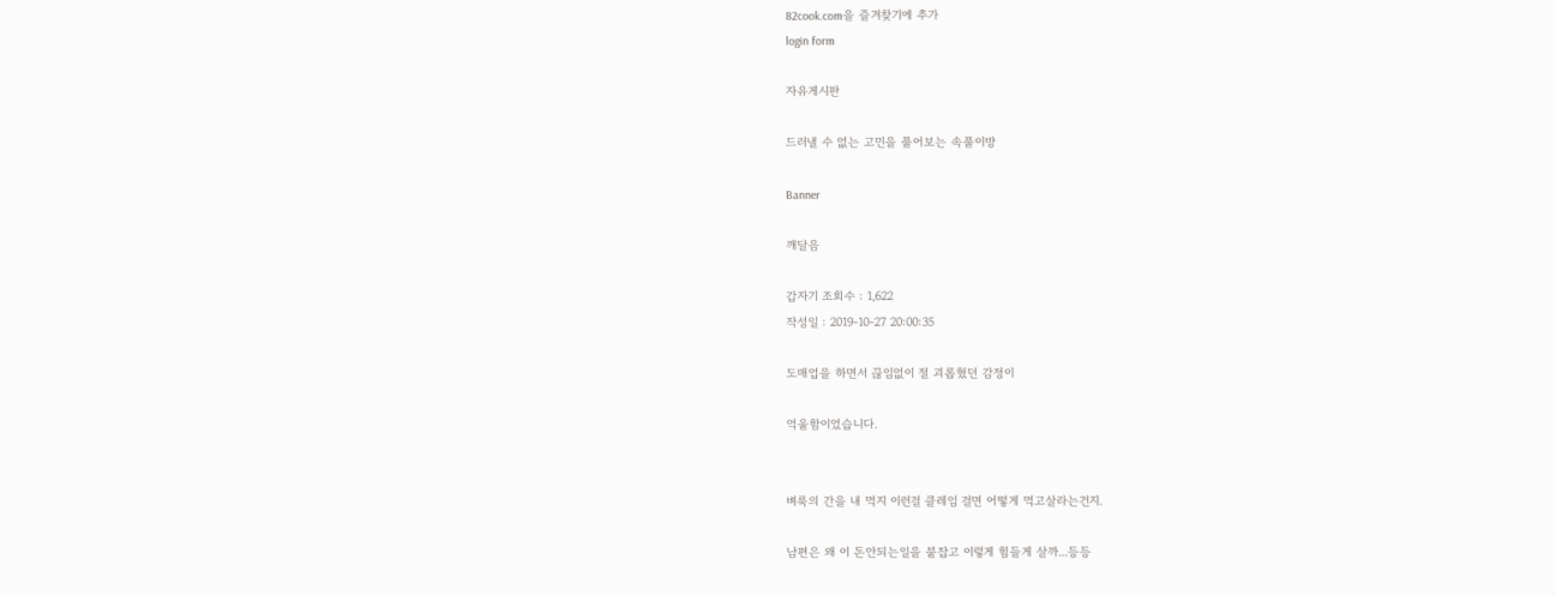82cook.com을 즐겨찾기에 추가
login form

자유게시판

드러낼 수 없는 고민을 풀어보는 속풀이방

Banner

깨달음

갑자기 조회수 : 1,622
작성일 : 2019-10-27 20:00:35

도매업을 하면서 끊임없이 절 괴롭혔던 감정이

억울함이었습니다.


벼룩의 간을 내 먹지 이런걸 클레임 걸면 어떻게 먹고살라는건지.

남편은 왜 이 돈안되는일을 붙잡고 이렇게 힘들게 살까...등등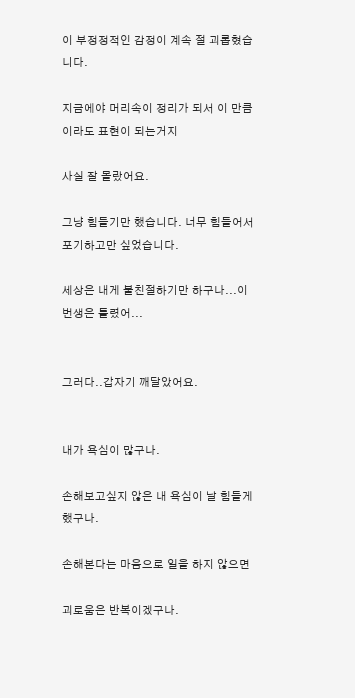이 부정정적인 감정이 계속 절 괴롭혔습니다.

지금에야 머리속이 정리가 되서 이 만큼이라도 표현이 되는거지

사실 잘 몰랐어요.

그냥 힘들기만 했습니다. 너무 힘들어서 포기하고만 싶었습니다.

세상은 내게 불친절하기만 하구나...이번생은 틀렸어...


그러다..갑자기 깨달았어요.


내가 욕심이 많구나.

손해보고싶지 않은 내 욕심이 날 힘들게 했구나.

손해본다는 마음으로 일을 하지 않으면

괴로움은 반복이겠구나.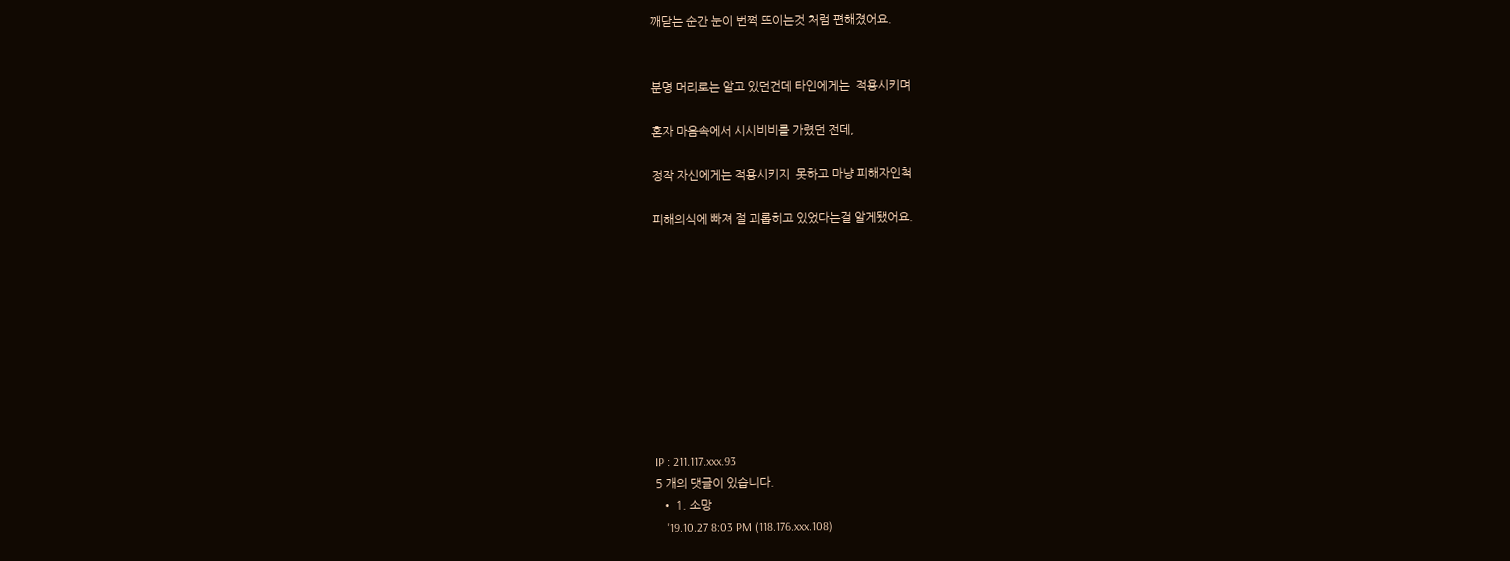깨닫는 순간 눈이 번쩍 뜨이는것 처럼 편해졌어요.


분명 머리로는 알고 있던건데 타인에게는  적용시키며

혼자 마음속에서 시시비비를 가렸던 전데,

정작 자신에게는 적용시키지  못하고 마냥 피해자인척

피해의식에 빠져 절 괴롭히고 있었다는걸 알게됐어요.










IP : 211.117.xxx.93
5 개의 댓글이 있습니다.
  • 1. 소망
    '19.10.27 8:03 PM (118.176.xxx.108)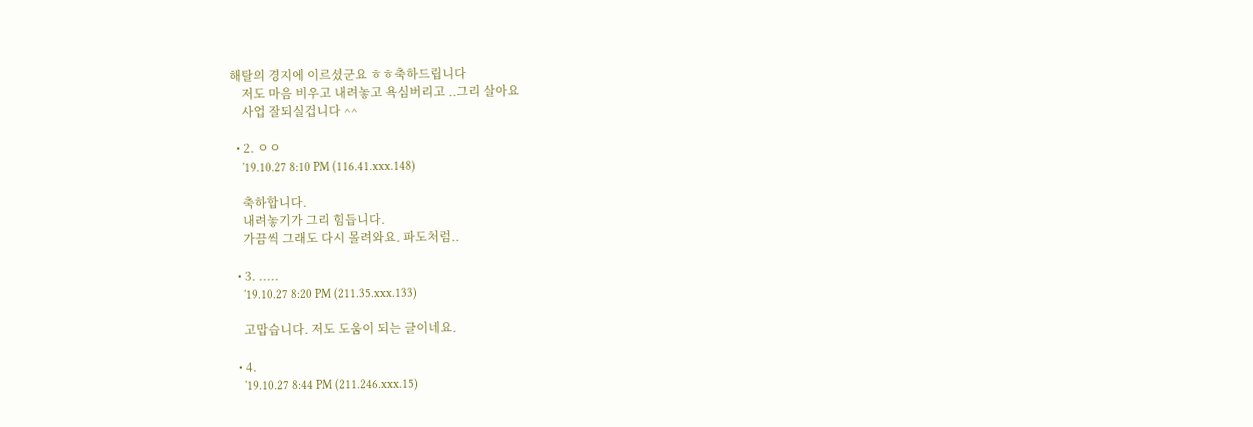해탈의 경지에 이르셨군요 ㅎㅎ축하드립니다
    저도 마음 비우고 내려놓고 욕심버리고 ..그리 살아요
    사업 잘되실겁니다 ^^

  • 2. ㅇㅇ
    '19.10.27 8:10 PM (116.41.xxx.148)

    축하합니다.
    내려놓기가 그리 힘듭니다.
    가끔씩 그래도 다시 몰려와요. 파도처럼..

  • 3. .....
    '19.10.27 8:20 PM (211.35.xxx.133)

    고맙습니다. 저도 도움이 되는 글이네요.

  • 4.
    '19.10.27 8:44 PM (211.246.xxx.15)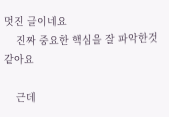멋진 글이네요
    진짜 중요한 핵심을 잘 파악한것 같아요

    근데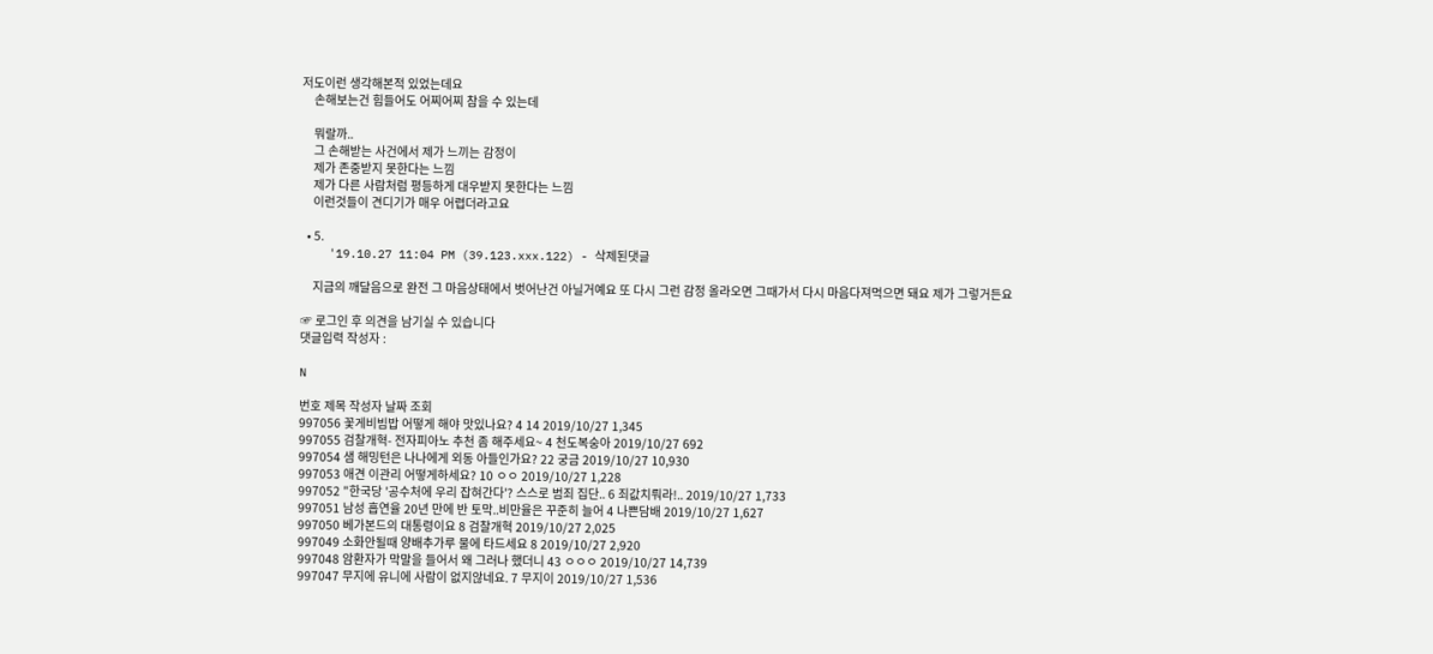저도이런 생각해본적 있었는데요
    손해보는건 힘들어도 어찌어찌 참을 수 있는데

    뭐랄까..
    그 손해받는 사건에서 제가 느끼는 감정이
    제가 존중받지 못한다는 느낌
    제가 다른 사람처럼 평등하게 대우받지 못한다는 느낌
    이런것들이 견디기가 매우 어렵더라고요

  • 5.
    '19.10.27 11:04 PM (39.123.xxx.122) - 삭제된댓글

    지금의 깨달음으로 완전 그 마음상태에서 벗어난건 아닐거예요 또 다시 그런 감정 올라오면 그때가서 다시 마음다져먹으면 돼요 제가 그렇거든요

☞ 로그인 후 의견을 남기실 수 있습니다
댓글입력 작성자 :

N

번호 제목 작성자 날짜 조회
997056 꽃게비빔밥 어떻게 해야 맛있나요? 4 14 2019/10/27 1,345
997055 검찰개혁- 전자피아노 추천 좀 해주세요~ 4 천도복숭아 2019/10/27 692
997054 샘 해밍턴은 나나에게 외동 아들인가요? 22 궁금 2019/10/27 10,930
997053 애견 이관리 어떻게하세요? 10 ㅇㅇ 2019/10/27 1,228
997052 "한국당 '공수처에 우리 잡혀간다'? 스스로 범죄 집단.. 6 죄값치뤄라!.. 2019/10/27 1,733
997051 남성 흡연율 20년 만에 반 토막..비만율은 꾸준히 늘어 4 나쁜담배 2019/10/27 1,627
997050 베가본드의 대통령이요 8 검찰개혁 2019/10/27 2,025
997049 소화안될때 양배추가루 물에 타드세요 8 2019/10/27 2,920
997048 암환자가 막말을 들어서 왜 그러나 했더니 43 ㅇㅇㅇ 2019/10/27 14,739
997047 무지에 유니에 사람이 없지않네요. 7 무지이 2019/10/27 1,536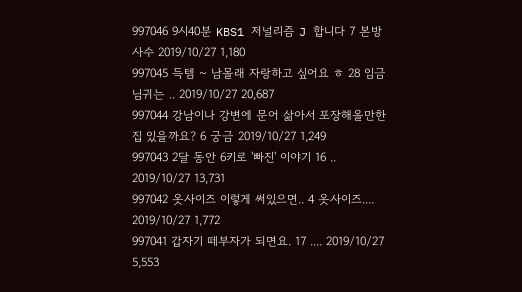997046 9시40분 KBS1 저널리즘 J 합니다 7 본방사수 2019/10/27 1,180
997045 득템 ~ 남몰래 자랑하고 싶어요 ㅎ 28 임금님귀는 .. 2019/10/27 20,687
997044 강남이나 강변에 문어 삶아서 포장해올만한 집 있을까요? 6 궁금 2019/10/27 1,249
997043 2달 동안 6키로 '빠진' 이야기 16 .. 2019/10/27 13,731
997042 옷사이즈 이렇게 써있으면.. 4 옷사이즈.... 2019/10/27 1,772
997041 갑자기 떼부자가 되면요. 17 .... 2019/10/27 5,553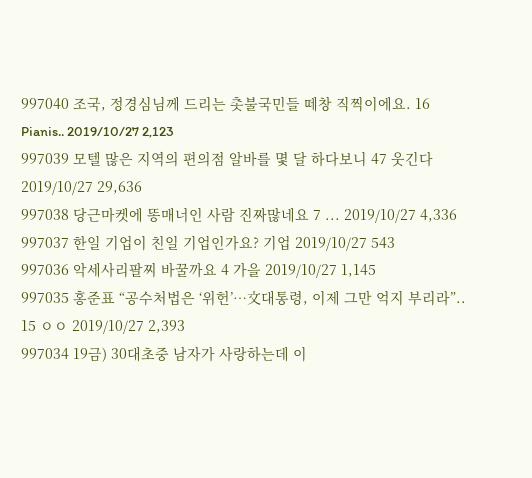997040 조국, 정경심님께 드리는 촛불국민들 떼창 직찍이에요. 16 Pianis.. 2019/10/27 2,123
997039 모텔 많은 지역의 편의점 알바를 몇 달 하다보니 47 웃긴다 2019/10/27 29,636
997038 당근마켓에 똥매너인 사람 진짜많네요 7 ... 2019/10/27 4,336
997037 한일 기업이 친일 기업인가요? 기업 2019/10/27 543
997036 악세사리팔찌 바꿀까요 4 가을 2019/10/27 1,145
997035 홍준표 “공수처법은 ‘위헌’…文대통령, 이제 그만 억지 부리라”.. 15 ㅇㅇ 2019/10/27 2,393
997034 19금) 30대초중 남자가 사랑하는데 이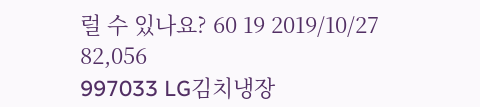럴 수 있나요? 60 19 2019/10/27 82,056
997033 LG김치냉장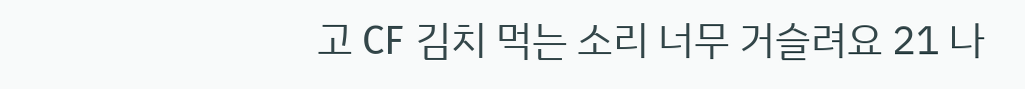고 CF 김치 먹는 소리 너무 거슬려요 21 나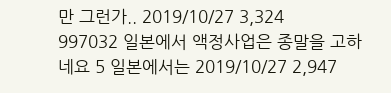만 그런가.. 2019/10/27 3,324
997032 일본에서 액정사업은 종말을 고하네요 5 일본에서는 2019/10/27 2,947